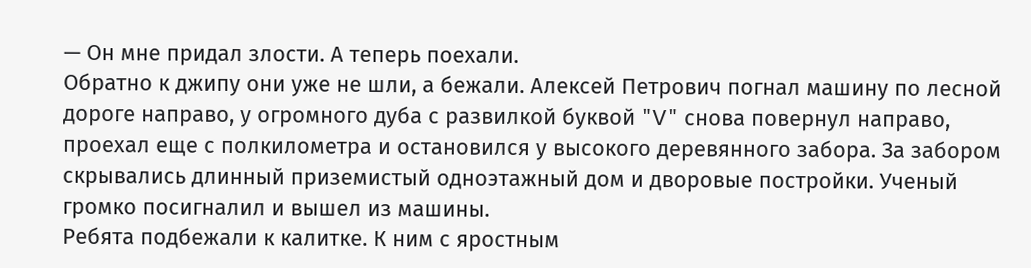— Он мне придал злости. А теперь поехали.
Обратно к джипу они уже не шли, а бежали. Алексей Петрович погнал машину по лесной дороге направо, у огромного дуба с развилкой буквой "V" снова повернул направо, проехал еще с полкилометра и остановился у высокого деревянного забора. За забором скрывались длинный приземистый одноэтажный дом и дворовые постройки. Ученый громко посигналил и вышел из машины.
Ребята подбежали к калитке. К ним с яростным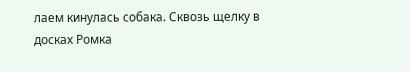лаем кинулась собака. Сквозь щелку в досках Ромка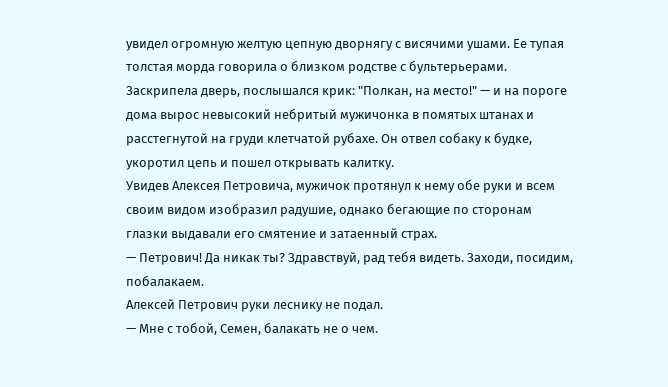увидел огромную желтую цепную дворнягу с висячими ушами. Ее тупая толстая морда говорила о близком родстве с бультерьерами.
Заскрипела дверь, послышался крик: "Полкан, на место!" — и на пороге дома вырос невысокий небритый мужичонка в помятых штанах и расстегнутой на груди клетчатой рубахе. Он отвел собаку к будке, укоротил цепь и пошел открывать калитку.
Увидев Алексея Петровича, мужичок протянул к нему обе руки и всем своим видом изобразил радушие, однако бегающие по сторонам глазки выдавали его смятение и затаенный страх.
— Петрович! Да никак ты? Здравствуй, рад тебя видеть. Заходи, посидим, побалакаем.
Алексей Петрович руки леснику не подал.
— Мне с тобой, Семен, балакать не о чем.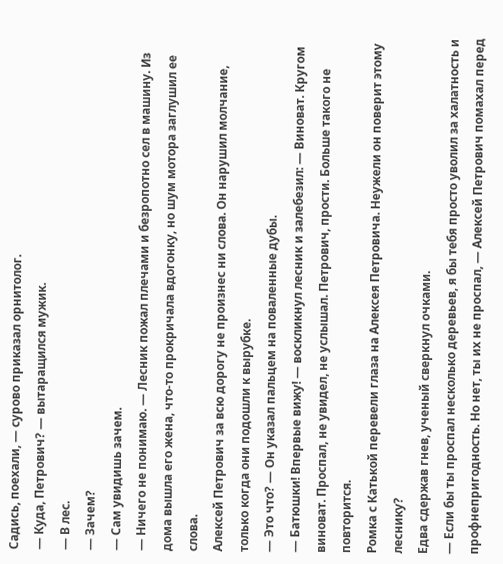Садись, поехали, — сурово приказал орнитолог.
— Куда, Петрович? — вытаращился мужик.
— В лес.
— Зачем?
— Сам увидишь зачем.
— Ничего не понимаю. — Лесник пожал плечами и безропотно сел в машину. Из дома вышла его жена, что-то прокричала вдогонку, но шум мотора заглушил ее слова.
Алексей Петрович за всю дорогу не произнес ни слова. Он нарушил молчание, только когда они подошли к вырубке.
— Это что? — Он указал пальцем на поваленные дубы.
— Батюшки! Впервые вижу! — воскликнул лесник и залебезил: — Виноват. Кругом виноват. Проспал, не увидел, не услышал. Петрович, прости. Больше такого не повторится.
Ромка с Катькой перевели глаза на Алексея Петровича. Неужели он поверит этому леснику?
Едва сдержав гнев, ученый сверкнул очками.
— Если бы ты проспал несколько деревьев, я бы тебя просто уволил за халатность и профнепригодность. Но нет, ты их не проспал, — Алексей Петрович помахал перед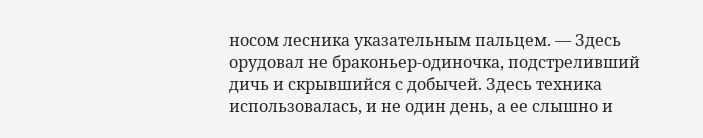носом лесника указательным пальцем. — Здесь орудовал не браконьер-одиночка, подстреливший дичь и скрывшийся с добычей. Здесь техника использовалась, и не один день, а ее слышно и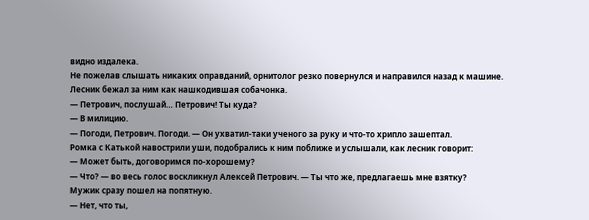видно издалека.
Не пожелав слышать никаких оправданий, орнитолог резко повернулся и направился назад к машине. Лесник бежал за ним как нашкодившая собачонка.
— Петрович, послушай… Петрович! Ты куда?
— В милицию.
— Погоди, Петрович. Погоди. — Он ухватил-таки ученого за руку и что-то хрипло зашептал.
Ромка с Катькой навострили уши, подобрались к ним поближе и услышали, как лесник говорит:
— Может быть, договоримся по-хорошему?
— Что? — во весь голос воскликнул Алексей Петрович. — Ты что же, предлагаешь мне взятку?
Мужик сразу пошел на попятную.
— Нет, что ты,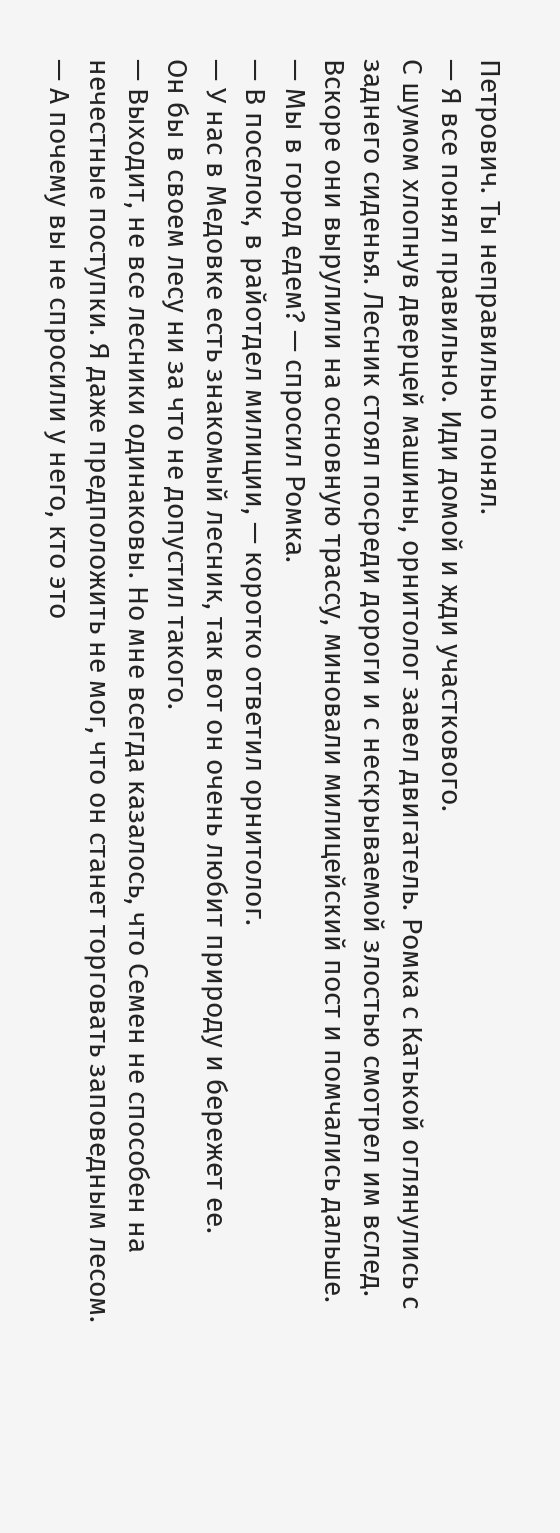Петрович. Ты неправильно понял.
— Я все понял правильно. Иди домой и жди участкового.
С шумом хлопнув дверцей машины, орнитолог завел двигатель. Ромка с Катькой оглянулись с заднего сиденья. Лесник стоял посреди дороги и с нескрываемой злостью смотрел им вслед.
Вскоре они вырулили на основную трассу, миновали милицейский пост и помчались дальше.
— Мы в город едем? — спросил Ромка.
— В поселок, в райотдел милиции, — коротко ответил орнитолог.
— У нас в Медовке есть знакомый лесник, так вот он очень любит природу и бережет ее.
Он бы в своем лесу ни за что не допустил такого.
— Выходит, не все лесники одинаковы. Но мне всегда казалось, что Семен не способен на нечестные поступки. Я даже предположить не мог, что он станет торговать заповедным лесом.
— А почему вы не спросили у него, кто это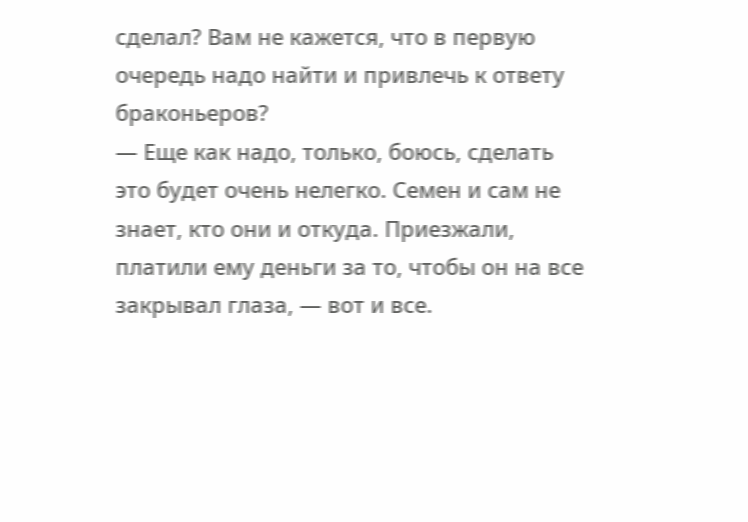сделал? Вам не кажется, что в первую очередь надо найти и привлечь к ответу браконьеров?
— Еще как надо, только, боюсь, сделать это будет очень нелегко. Семен и сам не знает, кто они и откуда. Приезжали, платили ему деньги за то, чтобы он на все закрывал глаза, — вот и все.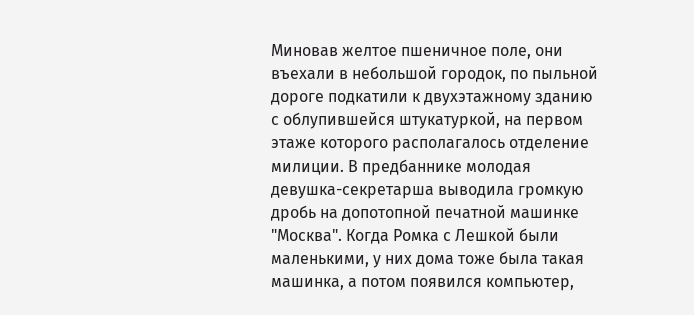Миновав желтое пшеничное поле, они въехали в небольшой городок, по пыльной дороге подкатили к двухэтажному зданию с облупившейся штукатуркой, на первом этаже которого располагалось отделение милиции. В предбаннике молодая девушка-секретарша выводила громкую дробь на допотопной печатной машинке "Москва". Когда Ромка с Лешкой были маленькими, у них дома тоже была такая машинка, а потом появился компьютер,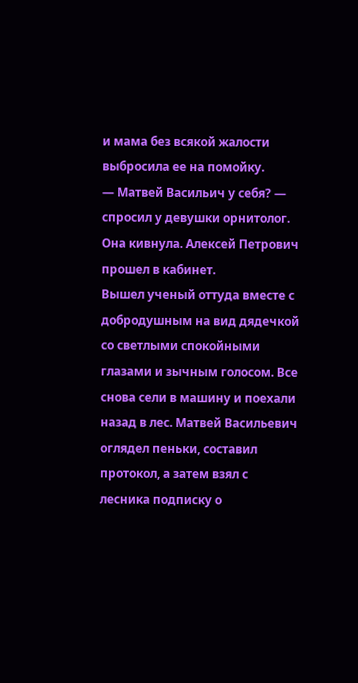и мама без всякой жалости выбросила ее на помойку.
— Матвей Васильич у себя? — спросил у девушки орнитолог. Она кивнула. Алексей Петрович прошел в кабинет.
Вышел ученый оттуда вместе с добродушным на вид дядечкой со светлыми спокойными глазами и зычным голосом. Все снова сели в машину и поехали назад в лес. Матвей Васильевич оглядел пеньки, составил протокол, а затем взял с лесника подписку о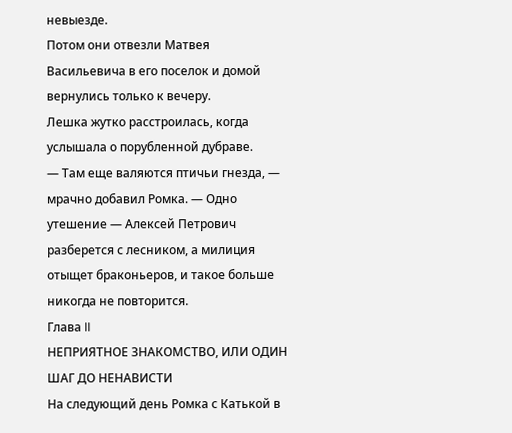невыезде.
Потом они отвезли Матвея Васильевича в его поселок и домой вернулись только к вечеру.
Лешка жутко расстроилась, когда услышала о порубленной дубраве.
— Там еще валяются птичьи гнезда, — мрачно добавил Ромка. — Одно утешение — Алексей Петрович разберется с лесником, а милиция отыщет браконьеров, и такое больше никогда не повторится.
Глава II
НЕПРИЯТНОЕ ЗНАКОМСТВО, ИЛИ ОДИН ШАГ ДО НЕНАВИСТИ
На следующий день Ромка с Катькой в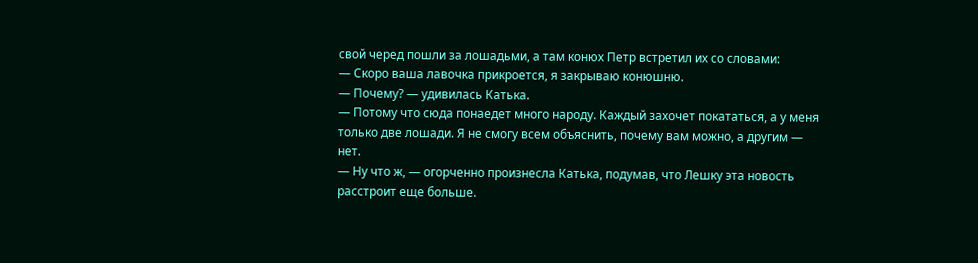свой черед пошли за лошадьми, а там конюх Петр встретил их со словами:
— Скоро ваша лавочка прикроется, я закрываю конюшню.
— Почему? — удивилась Катька.
— Потому что сюда понаедет много народу. Каждый захочет покататься, а у меня только две лошади. Я не смогу всем объяснить, почему вам можно, а другим — нет.
— Ну что ж, — огорченно произнесла Катька, подумав, что Лешку эта новость расстроит еще больше.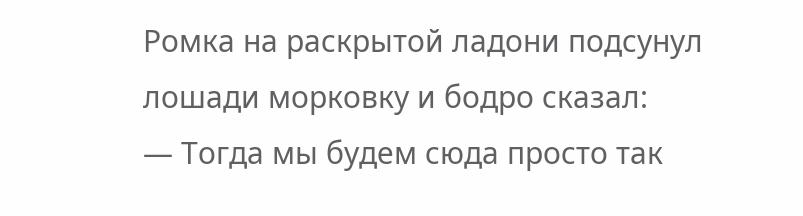Ромка на раскрытой ладони подсунул лошади морковку и бодро сказал:
— Тогда мы будем сюда просто так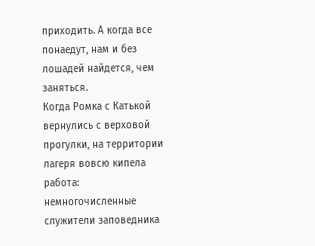приходить. А когда все понаедут, нам и без лошадей найдется, чем заняться.
Когда Ромка с Катькой вернулись с верховой прогулки, на территории лагеря вовсю кипела работа: немногочисленные служители заповедника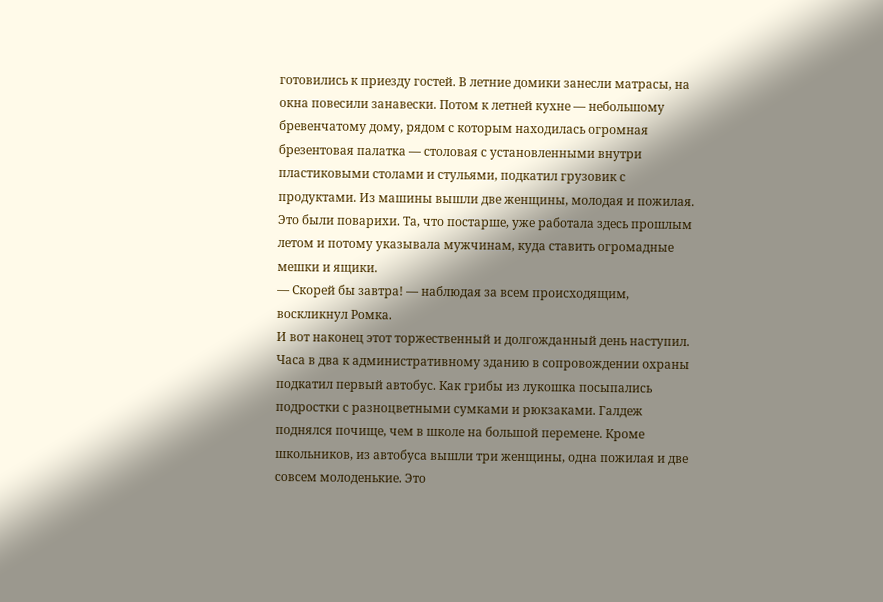готовились к приезду гостей. В летние домики занесли матрасы, на окна повесили занавески. Потом к летней кухне — небольшому бревенчатому дому, рядом с которым находилась огромная брезентовая палатка — столовая с установленными внутри пластиковыми столами и стульями, подкатил грузовик с продуктами. Из машины вышли две женщины, молодая и пожилая. Это были поварихи. Та, что постарше, уже работала здесь прошлым летом и потому указывала мужчинам, куда ставить огромадные мешки и ящики.
— Скорей бы завтра! — наблюдая за всем происходящим, воскликнул Ромка.
И вот наконец этот торжественный и долгожданный день наступил.
Часа в два к административному зданию в сопровождении охраны подкатил первый автобус. Как грибы из лукошка посыпались подростки с разноцветными сумками и рюкзаками. Галдеж поднялся почище, чем в школе на большой перемене. Кроме школьников, из автобуса вышли три женщины, одна пожилая и две совсем молоденькие. Это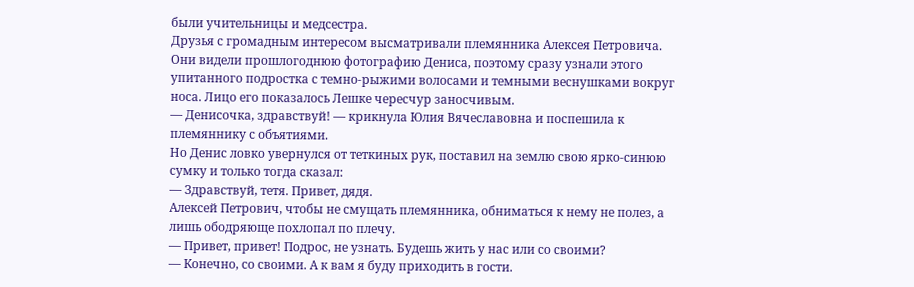были учительницы и медсестра.
Друзья с громадным интересом высматривали племянника Алексея Петровича. Они видели прошлогоднюю фотографию Дениса, поэтому сразу узнали этого упитанного подростка с темно-рыжими волосами и темными веснушками вокруг носа. Лицо его показалось Лешке чересчур заносчивым.
— Денисочка, здравствуй! — крикнула Юлия Вячеславовна и поспешила к племяннику с объятиями.
Но Денис ловко увернулся от теткиных рук, поставил на землю свою ярко-синюю сумку и только тогда сказал:
— Здравствуй, тетя. Привет, дядя.
Алексей Петрович, чтобы не смущать племянника, обниматься к нему не полез, а лишь ободряюще похлопал по плечу.
— Привет, привет! Подрос, не узнать. Будешь жить у нас или со своими?
— Конечно, со своими. А к вам я буду приходить в гости.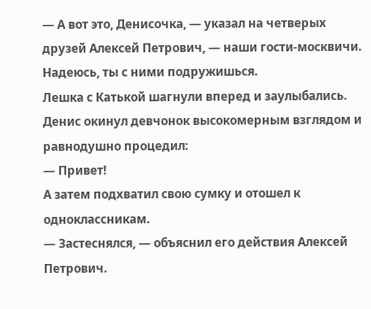— А вот это, Денисочка, — указал на четверых друзей Алексей Петрович, — наши гости-москвичи. Надеюсь, ты с ними подружишься.
Лешка с Катькой шагнули вперед и заулыбались. Денис окинул девчонок высокомерным взглядом и равнодушно процедил:
— Привет!
А затем подхватил свою сумку и отошел к одноклассникам.
— Застеснялся, — объяснил его действия Алексей Петрович.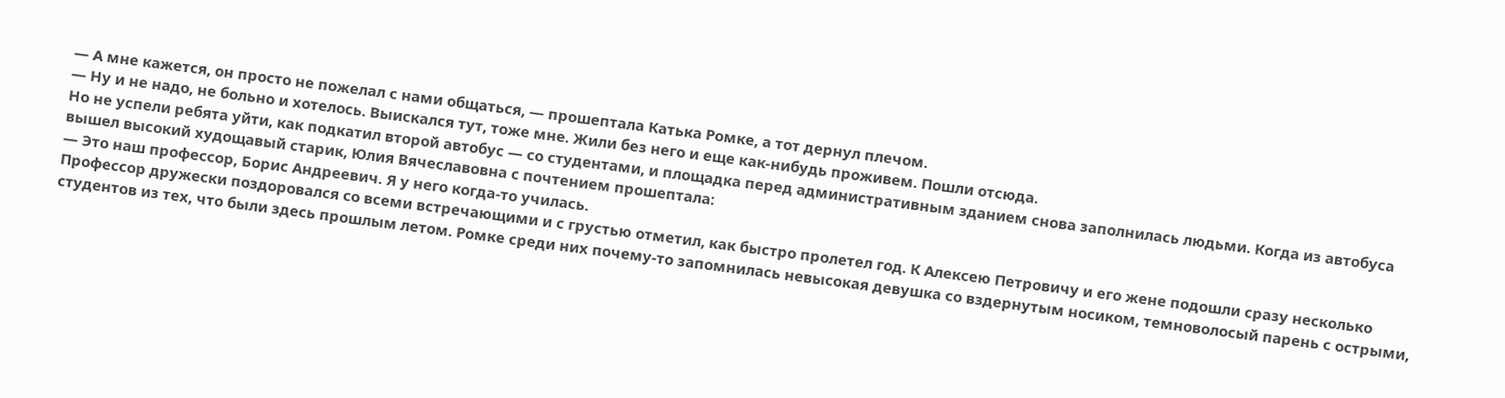— А мне кажется, он просто не пожелал с нами общаться, — прошептала Катька Ромке, а тот дернул плечом.
— Ну и не надо, не больно и хотелось. Выискался тут, тоже мне. Жили без него и еще как-нибудь проживем. Пошли отсюда.
Но не успели ребята уйти, как подкатил второй автобус — со студентами, и площадка перед административным зданием снова заполнилась людьми. Когда из автобуса вышел высокий худощавый старик, Юлия Вячеславовна с почтением прошептала:
— Это наш профессор, Борис Андреевич. Я у него когда-то училась.
Профессор дружески поздоровался со всеми встречающими и с грустью отметил, как быстро пролетел год. К Алексею Петровичу и его жене подошли сразу несколько студентов из тех, что были здесь прошлым летом. Ромке среди них почему-то запомнилась невысокая девушка со вздернутым носиком, темноволосый парень с острыми,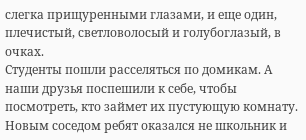слегка прищуренными глазами, и еще один, плечистый, светловолосый и голубоглазый, в очках.
Студенты пошли расселяться по домикам. А наши друзья поспешили к себе, чтобы посмотреть, кто займет их пустующую комнату.
Новым соседом ребят оказался не школьник и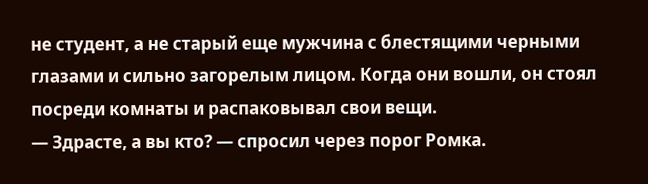не студент, а не старый еще мужчина с блестящими черными глазами и сильно загорелым лицом. Когда они вошли, он стоял посреди комнаты и распаковывал свои вещи.
— Здрасте, а вы кто? — спросил через порог Ромка.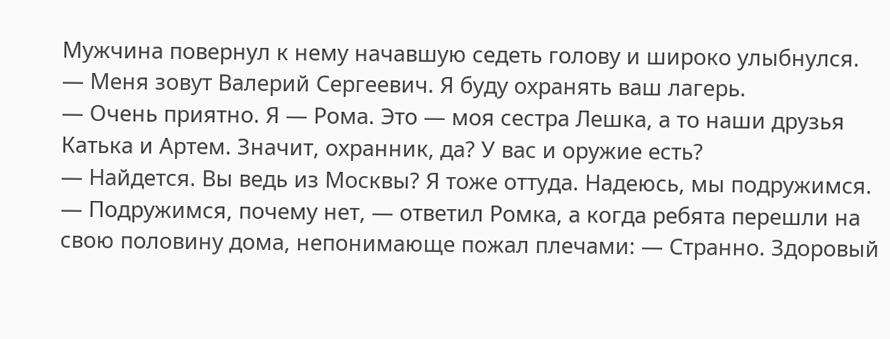Мужчина повернул к нему начавшую седеть голову и широко улыбнулся.
— Меня зовут Валерий Сергеевич. Я буду охранять ваш лагерь.
— Очень приятно. Я — Рома. Это — моя сестра Лешка, а то наши друзья Катька и Артем. Значит, охранник, да? У вас и оружие есть?
— Найдется. Вы ведь из Москвы? Я тоже оттуда. Надеюсь, мы подружимся.
— Подружимся, почему нет, — ответил Ромка, а когда ребята перешли на свою половину дома, непонимающе пожал плечами: — Странно. Здоровый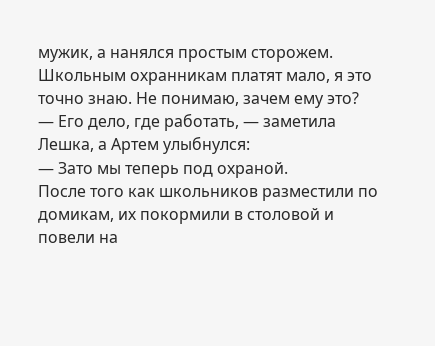мужик, а нанялся простым сторожем. Школьным охранникам платят мало, я это точно знаю. Не понимаю, зачем ему это?
— Его дело, где работать, — заметила Лешка, а Артем улыбнулся:
— Зато мы теперь под охраной.
После того как школьников разместили по домикам, их покормили в столовой и повели на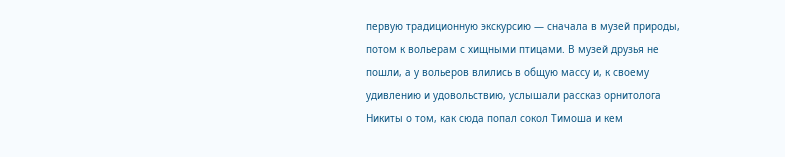первую традиционную экскурсию — сначала в музей природы, потом к вольерам с хищными птицами. В музей друзья не пошли, а у вольеров влились в общую массу и, к своему удивлению и удовольствию, услышали рассказ орнитолога Никиты о том, как сюда попал сокол Тимоша и кем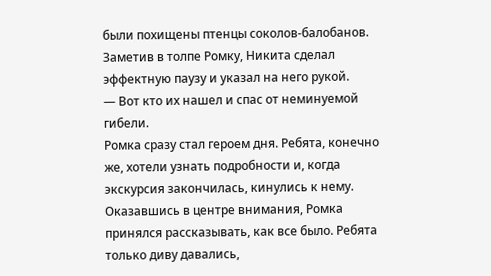были похищены птенцы соколов-балобанов. Заметив в толпе Ромку, Никита сделал эффектную паузу и указал на него рукой.
— Вот кто их нашел и спас от неминуемой гибели.
Ромка сразу стал героем дня. Ребята, конечно же, хотели узнать подробности и, когда экскурсия закончилась, кинулись к нему. Оказавшись в центре внимания, Ромка принялся рассказывать, как все было. Ребята только диву давались,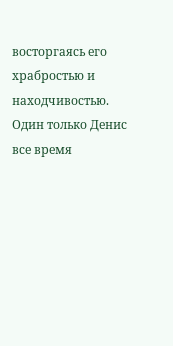восторгаясь его храбростью и находчивостью. Один только Денис все время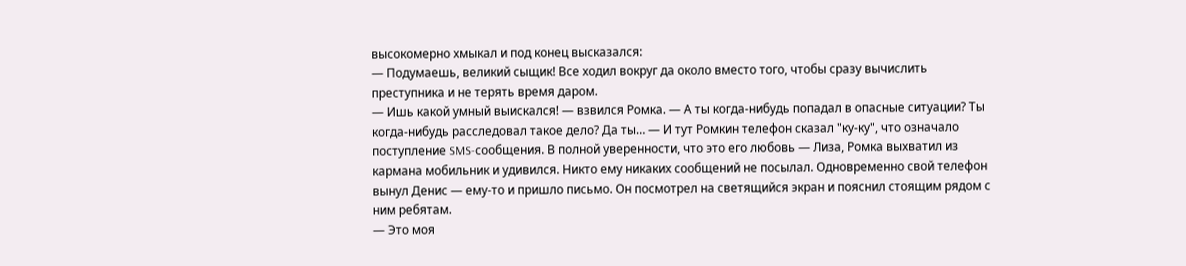высокомерно хмыкал и под конец высказался:
— Подумаешь, великий сыщик! Все ходил вокруг да около вместо того, чтобы сразу вычислить преступника и не терять время даром.
— Ишь какой умный выискался! — взвился Ромка. — А ты когда-нибудь попадал в опасные ситуации? Ты когда-нибудь расследовал такое дело? Да ты… — И тут Ромкин телефон сказал "ку-ку", что означало поступление SMS-сообщения. В полной уверенности, что это его любовь — Лиза, Ромка выхватил из кармана мобильник и удивился. Никто ему никаких сообщений не посылал. Одновременно свой телефон вынул Денис — ему-то и пришло письмо. Он посмотрел на светящийся экран и пояснил стоящим рядом с ним ребятам.
— Это моя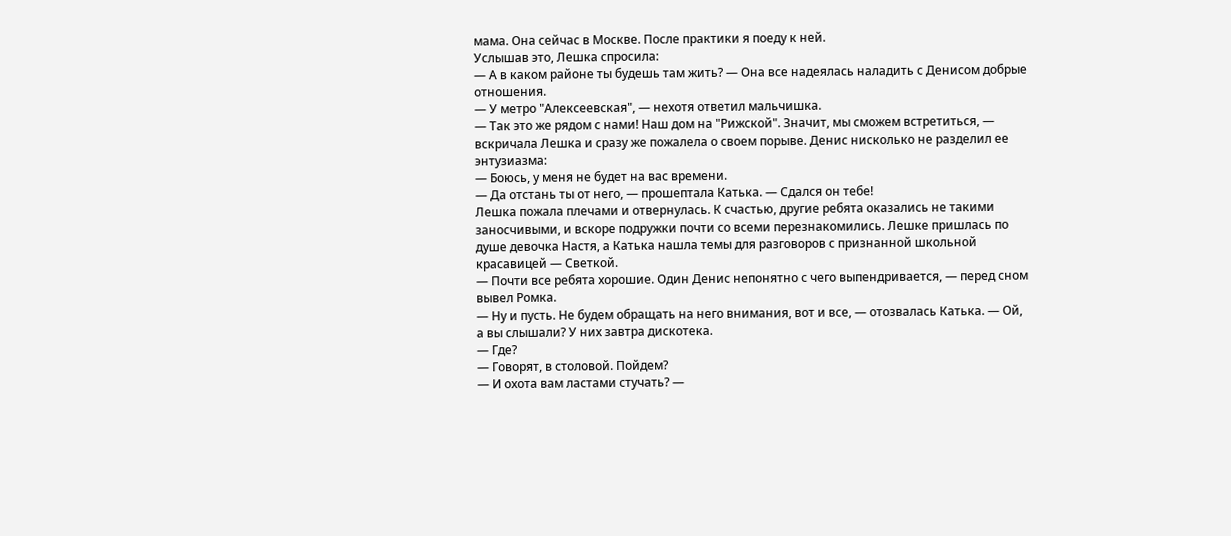мама. Она сейчас в Москве. После практики я поеду к ней.
Услышав это, Лешка спросила:
— А в каком районе ты будешь там жить? — Она все надеялась наладить с Денисом добрые отношения.
— У метро "Алексеевская", — нехотя ответил мальчишка.
— Так это же рядом с нами! Наш дом на "Рижской". Значит, мы сможем встретиться, — вскричала Лешка и сразу же пожалела о своем порыве. Денис нисколько не разделил ее энтузиазма:
— Боюсь, у меня не будет на вас времени.
— Да отстань ты от него, — прошептала Катька. — Сдался он тебе!
Лешка пожала плечами и отвернулась. К счастью, другие ребята оказались не такими заносчивыми, и вскоре подружки почти со всеми перезнакомились. Лешке пришлась по душе девочка Настя, а Катька нашла темы для разговоров с признанной школьной красавицей — Светкой.
— Почти все ребята хорошие. Один Денис непонятно с чего выпендривается, — перед сном вывел Ромка.
— Ну и пусть. Не будем обращать на него внимания, вот и все, — отозвалась Катька. — Ой, а вы слышали? У них завтра дискотека.
— Где?
— Говорят, в столовой. Пойдем?
— И охота вам ластами стучать? —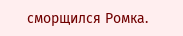сморщился Ромка.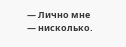— Лично мне — нисколько.